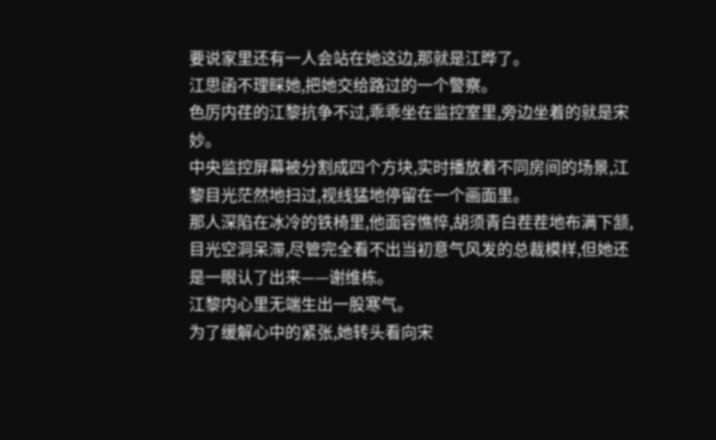要说家里还有一人会站在她这边,那就是江晔了。
江思函不理睬她,把她交给路过的一个警察。
色厉内荏的江黎抗争不过,乖乖坐在监控室里,旁边坐着的就是宋妙。
中央监控屏幕被分割成四个方块,实时播放着不同房间的场景,江黎目光茫然地扫过,视线猛地停留在一个画面里。
那人深陷在冰冷的铁椅里,他面容憔悴,胡须青白茬茬地布满下颔,目光空洞呆滞,尽管完全看不出当初意气风发的总裁模样,但她还是一眼认了出来——谢维栋。
江黎内心里无端生出一股寒气。
为了缓解心中的紧张,她转头看向宋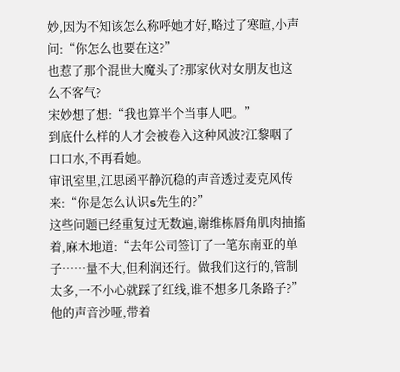妙,因为不知该怎么称呼她才好,略过了寒暄,小声问:“你怎么也要在这?”
也惹了那个混世大魔头了?那家伙对女朋友也这么不客气?
宋妙想了想:“我也算半个当事人吧。”
到底什么样的人才会被卷入这种风波?江黎咽了口口水,不再看她。
审讯室里,江思函平静沉稳的声音透过麦克风传来:“你是怎么认识s先生的?”
这些问题已经重复过无数遍,谢维栋唇角肌肉抽搐着,麻木地道:“去年公司签订了一笔东南亚的单子……量不大,但利润还行。做我们这行的,管制太多,一不小心就踩了红线,谁不想多几条路子?”
他的声音沙哑,带着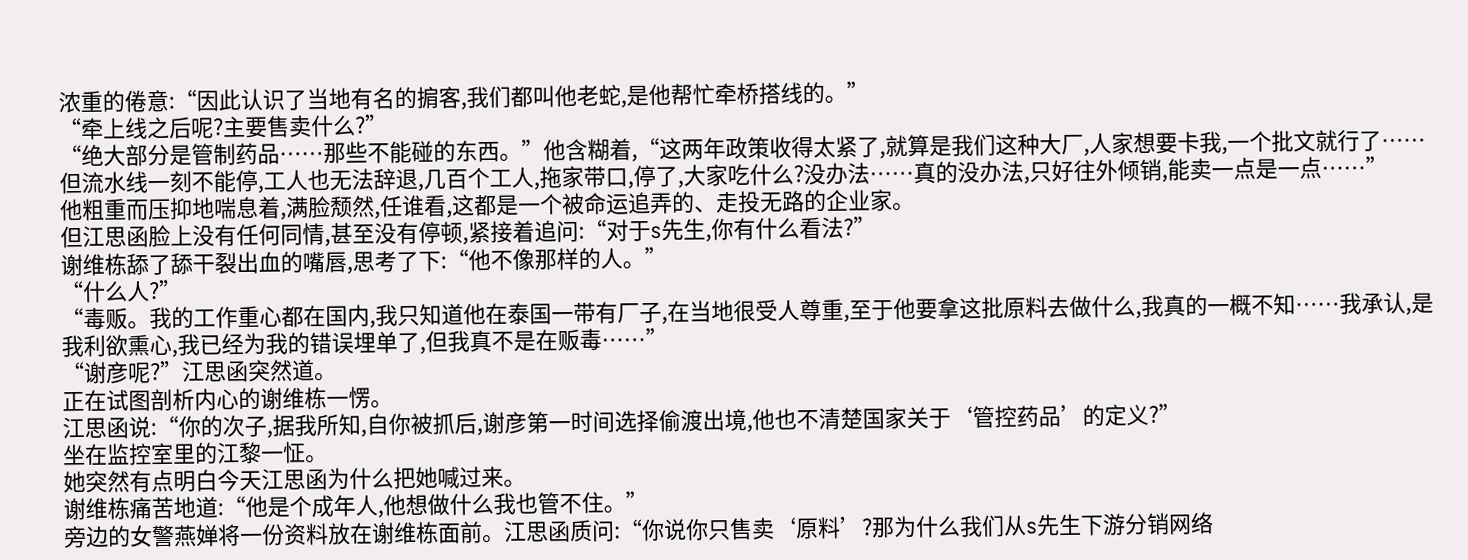浓重的倦意:“因此认识了当地有名的掮客,我们都叫他老蛇,是他帮忙牵桥搭线的。”
“牵上线之后呢?主要售卖什么?”
“绝大部分是管制药品……那些不能碰的东西。”他含糊着,“这两年政策收得太紧了,就算是我们这种大厂,人家想要卡我,一个批文就行了……但流水线一刻不能停,工人也无法辞退,几百个工人,拖家带口,停了,大家吃什么?没办法……真的没办法,只好往外倾销,能卖一点是一点……”
他粗重而压抑地喘息着,满脸颓然,任谁看,这都是一个被命运追弄的、走投无路的企业家。
但江思函脸上没有任何同情,甚至没有停顿,紧接着追问:“对于s先生,你有什么看法?”
谢维栋舔了舔干裂出血的嘴唇,思考了下:“他不像那样的人。”
“什么人?”
“毒贩。我的工作重心都在国内,我只知道他在泰国一带有厂子,在当地很受人尊重,至于他要拿这批原料去做什么,我真的一概不知……我承认,是我利欲熏心,我已经为我的错误埋单了,但我真不是在贩毒……”
“谢彦呢?”江思函突然道。
正在试图剖析内心的谢维栋一愣。
江思函说:“你的次子,据我所知,自你被抓后,谢彦第一时间选择偷渡出境,他也不清楚国家关于‘管控药品’的定义?”
坐在监控室里的江黎一怔。
她突然有点明白今天江思函为什么把她喊过来。
谢维栋痛苦地道:“他是个成年人,他想做什么我也管不住。”
旁边的女警燕婵将一份资料放在谢维栋面前。江思函质问:“你说你只售卖‘原料’?那为什么我们从s先生下游分销网络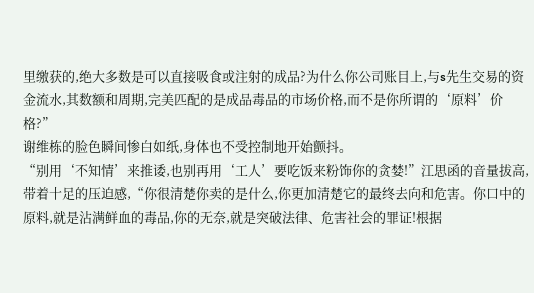里缴获的,绝大多数是可以直接吸食或注射的成品?为什么你公司账目上,与s先生交易的资金流水,其数额和周期,完美匹配的是成品毒品的市场价格,而不是你所谓的‘原料’价格?”
谢维栋的脸色瞬间惨白如纸,身体也不受控制地开始颤抖。
“别用‘不知情’来推诿,也别再用‘工人’要吃饭来粉饰你的贪婪!”江思函的音量拔高,带着十足的压迫感,“你很清楚你卖的是什么,你更加清楚它的最终去向和危害。你口中的原料,就是沾满鲜血的毒品,你的无奈,就是突破法律、危害社会的罪证!根据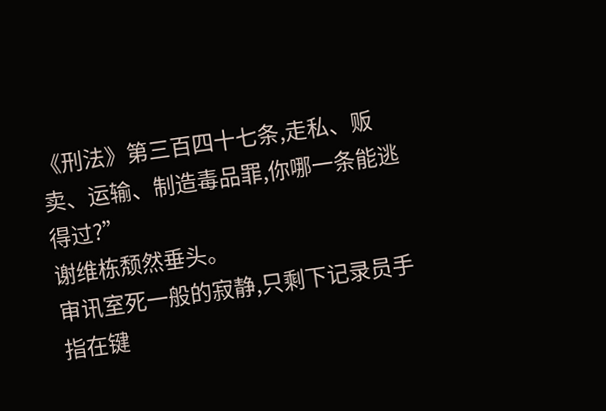《刑法》第三百四十七条,走私、贩卖、运输、制造毒品罪,你哪一条能逃得过?”
谢维栋颓然垂头。
审讯室死一般的寂静,只剩下记录员手指在键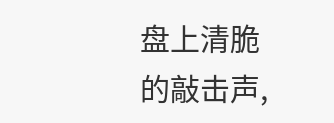盘上清脆的敲击声,